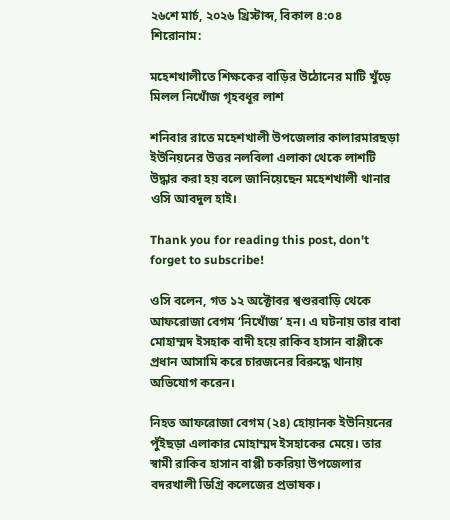২৬শে মার্চ, ২০২৬ খ্রিস্টাব্দ, বিকাল ৪:০৪
শিরোনাম:

মহেশখালীতে শিক্ষকের বাড়ির উঠোনের মাটি খুঁড়ে মিলল নিখোঁজ গৃহবধূর লাশ

শনিবার রাতে মহেশখালী উপজেলার কালারমারছড়া ইউনিয়নের উত্তর নলবিলা এলাকা থেকে লাশটি উদ্ধার করা হয় বলে জানিয়েছেন মহেশখালী থানার ওসি আবদুল হাই।

Thank you for reading this post, don't forget to subscribe!

ওসি বলেন, গত ১২ অক্টোবর শ্বশুরবাড়ি থেকে আফরোজা বেগম ‘নিখোঁজ’ হন। এ ঘটনায় তার বাবা মোহাম্মদ ইসহাক বাদী হয়ে রাকিব হাসান বাপ্পীকে প্রধান আসামি করে চারজনের বিরুদ্ধে থানায় অভিযোগ করেন।

নিহত আফরোজা বেগম (২৪) হোয়ানক ইউনিয়নের পুঁইছড়া এলাকার মোহাম্মদ ইসহাকের মেয়ে। তার স্বামী রাকিব হাসান বাপ্পী চকরিয়া উপজেলার বদরখালী ডিগ্রি কলেজের প্রভাষক।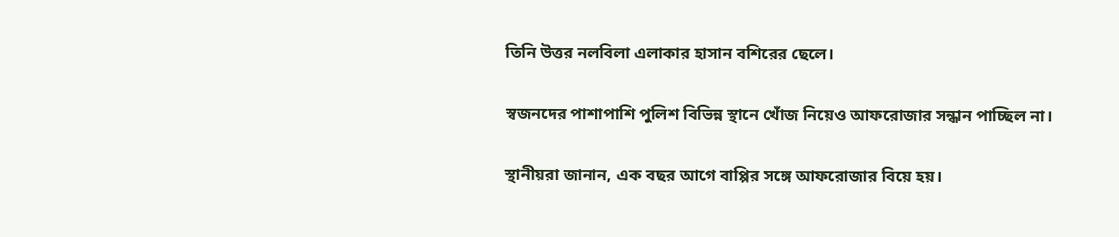তিনি উত্তর নলবিলা এলাকার হাসান বশিরের ছেলে।

স্বজনদের পাশাপাশি পুলিশ বিভিন্ন স্থানে খোঁজ নিয়েও আফরোজার সন্ধান পাচ্ছিল না।

স্থানীয়রা জানান, এক বছর আগে বাপ্পির সঙ্গে আফরোজার বিয়ে হয়।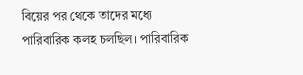বিয়ের পর থেকে তাদের মধ্যে পারিবারিক কলহ চলছিল। পারিবারিক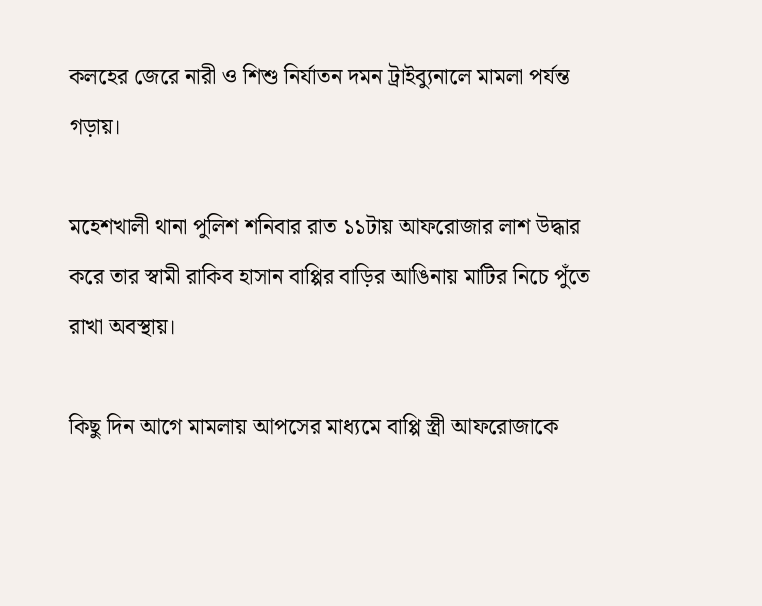কলহের জেরে নারী ও শিশু নির্যাতন দমন ট্রাইব্যুনালে মামলা পর্যন্ত গড়ায়।

মহেশখালী থানা পুলিশ শনিবার রাত ১১টায় আফরোজার লাশ উদ্ধার করে তার স্বামী রাকিব হাসান বাপ্পির বাড়ির আঙিনায় মাটির নিচে পুঁতে রাখা অবস্থায়।

কিছু দিন আগে মামলায় আপসের মাধ্যমে বাপ্পি স্ত্রী আফরোজাকে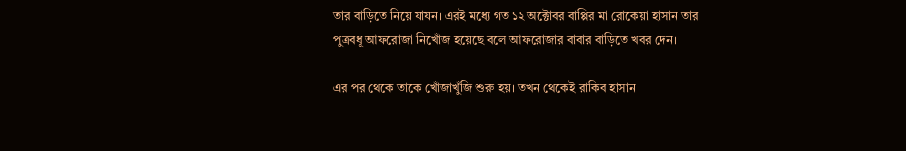তার বাড়িতে নিয়ে যাযন। এরই মধ্যে গত ১২ অক্টোবর বাপ্পির মা রোকেয়া হাসান তার পুত্রবধূ আফরোজা নিখোঁজ হয়েছে বলে আফরোজার বাবার বাড়িতে খবর দেন।

এর পর থেকে তাকে খোঁজাখুঁজি শুরু হয়। তখন থেকেই রাকিব হাসান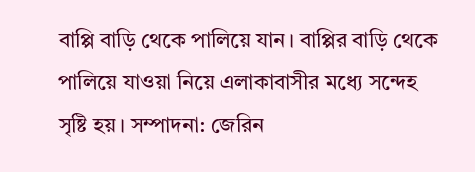বাপ্পি বাড়ি থেকে পালিয়ে যান। বাপ্পির বাড়ি থেকে পালিয়ে যাওয়া নিয়ে এলাকাবাসীর মধ্যে সন্দেহ সৃষ্টি হয়। সম্পাদনা: জেরিন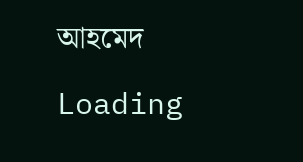আহমেদ

Loading